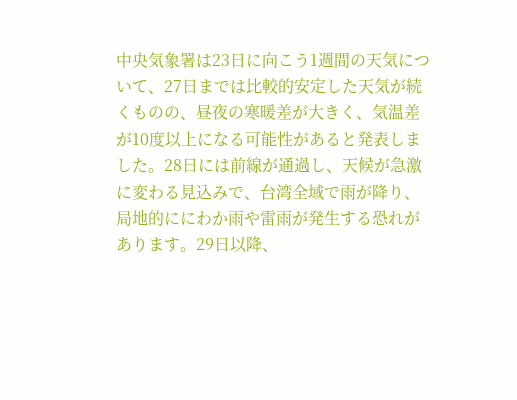中央気象署は23日に向こう1週間の天気について、27日までは比較的安定した天気が続くものの、昼夜の寒暖差が大きく、気温差が10度以上になる可能性があると発表しました。28日には前線が通過し、天候が急激に変わる見込みで、台湾全域で雨が降り、局地的ににわか雨や雷雨が発生する恐れがあります。29日以降、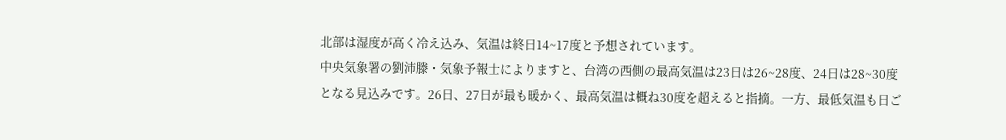北部は湿度が高く冷え込み、気温は終日14~17度と予想されています。
中央気象署の劉沛滕・気象予報士によりますと、台湾の西側の最高気温は23日は26~28度、24日は28~30度となる見込みです。26日、27日が最も暖かく、最高気温は概ね30度を超えると指摘。一方、最低気温も日ご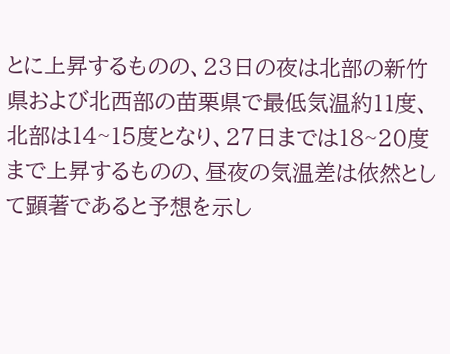とに上昇するものの、23日の夜は北部の新竹県および北西部の苗栗県で最低気温約11度、北部は14~15度となり、27日までは18~20度まで上昇するものの、昼夜の気温差は依然として顕著であると予想を示し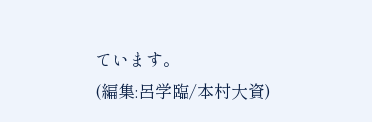ています。
(編集:呂学臨/本村大資)